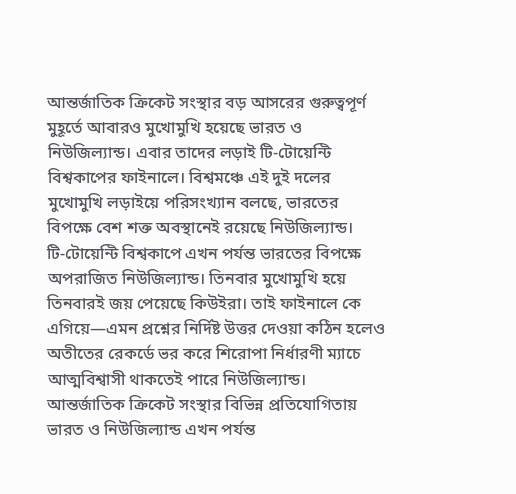আন্তর্জাতিক ক্রিকেট সংস্থার বড় আসরের গুরুত্বপূর্ণ মুহূর্তে আবারও মুখোমুখি হয়েছে ভারত ও নিউজিল্যান্ড। এবার তাদের লড়াই টি-টোয়েন্টি বিশ্বকাপের ফাইনালে। বিশ্বমঞ্চে এই দুই দলের মুখোমুখি লড়াইয়ে পরিসংখ্যান বলছে, ভারতের বিপক্ষে বেশ শক্ত অবস্থানেই রয়েছে নিউজিল্যান্ড।
টি-টোয়েন্টি বিশ্বকাপে এখন পর্যন্ত ভারতের বিপক্ষে অপরাজিত নিউজিল্যান্ড। তিনবার মুখোমুখি হয়ে তিনবারই জয় পেয়েছে কিউইরা। তাই ফাইনালে কে এগিয়ে—এমন প্রশ্নের নির্দিষ্ট উত্তর দেওয়া কঠিন হলেও অতীতের রেকর্ডে ভর করে শিরোপা নির্ধারণী ম্যাচে আত্মবিশ্বাসী থাকতেই পারে নিউজিল্যান্ড।
আন্তর্জাতিক ক্রিকেট সংস্থার বিভিন্ন প্রতিযোগিতায় ভারত ও নিউজিল্যান্ড এখন পর্যন্ত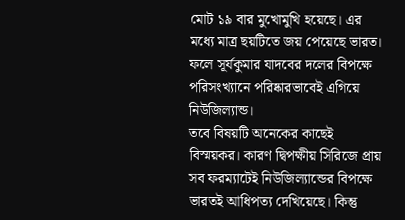মোট ১৯ বার মুখোমুখি হয়েছে। এর মধ্যে মাত্র ছয়টিতে জয় পেয়েছে ভারত। ফলে সূর্যকুমার যাদবের দলের বিপক্ষে পরিসংখ্যানে পরিষ্কারভাবেই এগিয়ে নিউজিল্যান্ড।
তবে বিষয়টি অনেকের কাছেই বিস্ময়কর। কারণ দ্বিপক্ষীয় সিরিজে প্রায় সব ফরম্যাটেই নিউজিল্যান্ডের বিপক্ষে ভারতই আধিপত্য দেখিয়েছে। কিন্তু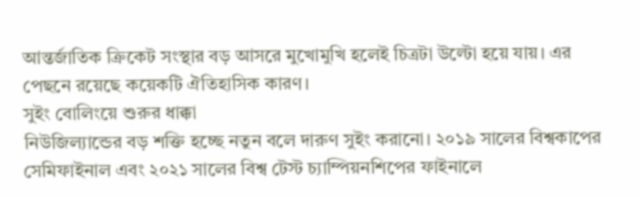আন্তর্জাতিক ক্রিকেট সংস্থার বড় আসরে মুখোমুখি হলেই চিত্রটা উল্টো হয়ে যায়। এর পেছনে রয়েছে কয়েকটি ঐতিহাসিক কারণ।
সুইং বোলিংয়ে শুরুর ধাক্কা
নিউজিল্যান্ডের বড় শক্তি হচ্ছে নতুন বলে দারুণ সুইং করানো। ২০১৯ সালের বিশ্বকাপের সেমিফাইনাল এবং ২০২১ সালের বিশ্ব টেস্ট চ্যাম্পিয়নশিপের ফাইনালে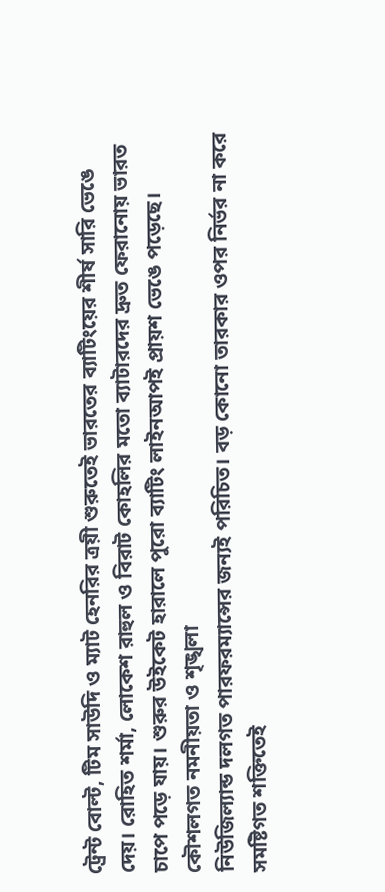ট্রেন্ট বোল্ট, টিম সাউদি ও ম্যাট হেনরির ত্রয়ী শুরুতেই ভারতের ব্যাটিংয়ের শীর্ষ সারি ভেঙে দেয়। রোহিত শর্মা, লোকেশ রাহুল ও বিরাট কোহলির মতো ব্যাটারদের দ্রুত ফেরানোয় ভারত চাপে পড়ে যায়। শুরুর উইকেট হারালে পুরো ব্যাটিং লাইনআপই প্রায়শ ভেঙে পড়েছে।
কৌশলগত নমনীয়তা ও শৃঙ্খলা
নিউজিল্যান্ড দলগত পারফরম্যান্সের জন্যই পরিচিত। বড় কোনো তারকার ওপর নির্ভর না করে সমষ্টিগত শক্তিতেই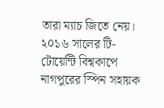তারা ম্যাচ জিতে নেয়। ২০১৬ সালের টি-টোয়েন্টি বিশ্বকাপে নাগপুরের স্পিন সহায়ক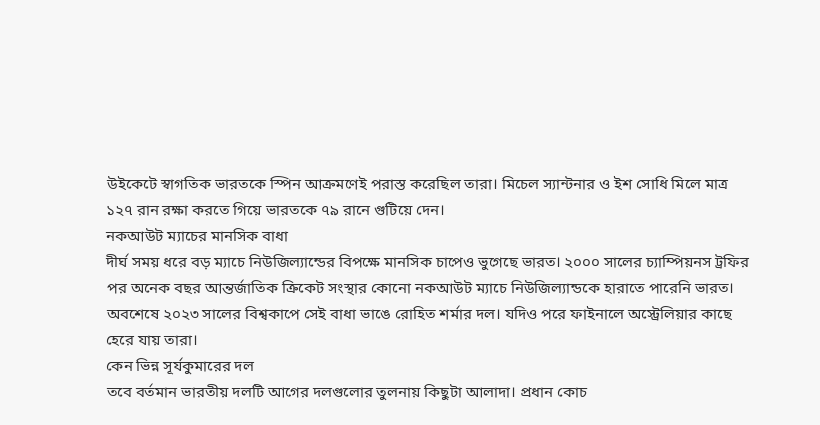উইকেটে স্বাগতিক ভারতকে স্পিন আক্রমণেই পরাস্ত করেছিল তারা। মিচেল স্যান্টনার ও ইশ সোধি মিলে মাত্র ১২৭ রান রক্ষা করতে গিয়ে ভারতকে ৭৯ রানে গুটিয়ে দেন।
নকআউট ম্যাচের মানসিক বাধা
দীর্ঘ সময় ধরে বড় ম্যাচে নিউজিল্যান্ডের বিপক্ষে মানসিক চাপেও ভুগেছে ভারত। ২০০০ সালের চ্যাম্পিয়নস ট্রফির পর অনেক বছর আন্তর্জাতিক ক্রিকেট সংস্থার কোনো নকআউট ম্যাচে নিউজিল্যান্ডকে হারাতে পারেনি ভারত। অবশেষে ২০২৩ সালের বিশ্বকাপে সেই বাধা ভাঙে রোহিত শর্মার দল। যদিও পরে ফাইনালে অস্ট্রেলিয়ার কাছে হেরে যায় তারা।
কেন ভিন্ন সূর্যকুমারের দল
তবে বর্তমান ভারতীয় দলটি আগের দলগুলোর তুলনায় কিছুটা আলাদা। প্রধান কোচ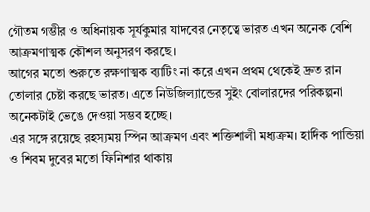গৌতম গম্ভীর ও অধিনায়ক সূর্যকুমার যাদবের নেতৃত্বে ভারত এখন অনেক বেশি আক্রমণাত্মক কৌশল অনুসরণ করছে।
আগের মতো শুরুতে রক্ষণাত্মক ব্যাটিং না করে এখন প্রথম থেকেই দ্রুত রান তোলার চেষ্টা করছে ভারত। এতে নিউজিল্যান্ডের সুইং বোলারদের পরিকল্পনা অনেকটাই ভেঙে দেওয়া সম্ভব হচ্ছে।
এর সঙ্গে রয়েছে রহস্যময় স্পিন আক্রমণ এবং শক্তিশালী মধ্যক্রম। হার্দিক পান্ডিয়া ও শিবম দুবের মতো ফিনিশার থাকায়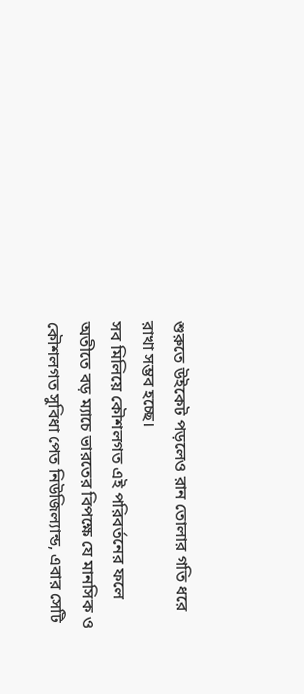শুরুতে উইকেট পড়লেও রান তোলার গতি ধরে রাখা সম্ভব হচ্ছে।
সব মিলিয়ে কৌশলগত এই পরিবর্তনের ফলে অতীতে বড় ম্যাচে ভারতের বিপক্ষে যে মানসিক ও কৌশলগত সুবিধা পেত নিউজিল্যান্ড, এবার সেটি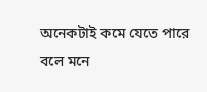অনেকটাই কমে যেতে পারে বলে মনে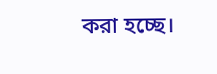করা হচ্ছে।